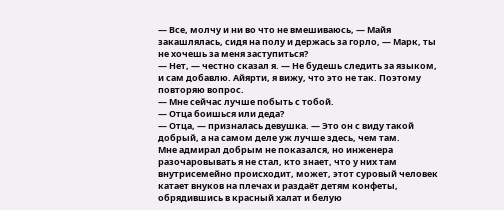— Все, молчу и ни во что не вмешиваюсь, — Майя закашлялась, сидя на полу и держась за горло, — Марк, ты не хочешь за меня заступиться?
— Нет, — честно сказал я. — Не будешь следить за языком, и сам добавлю. Айярти, я вижу, что это не так. Поэтому повторяю вопрос.
— Мне сейчас лучше побыть с тобой.
— Отца боишься или деда?
— Отца, — призналась девушка. — Это он с виду такой добрый, а на самом деле уж лучше здесь, чем там.
Мне адмирал добрым не показался, но инженера разочаровывать я не стал, кто знает, что у них там внутрисемейно происходит, может, этот суровый человек катает внуков на плечах и раздаёт детям конфеты, обрядившись в красный халат и белую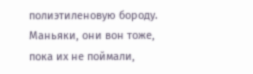полиэтиленовую бороду. Маньяки, они вон тоже, пока их не поймали,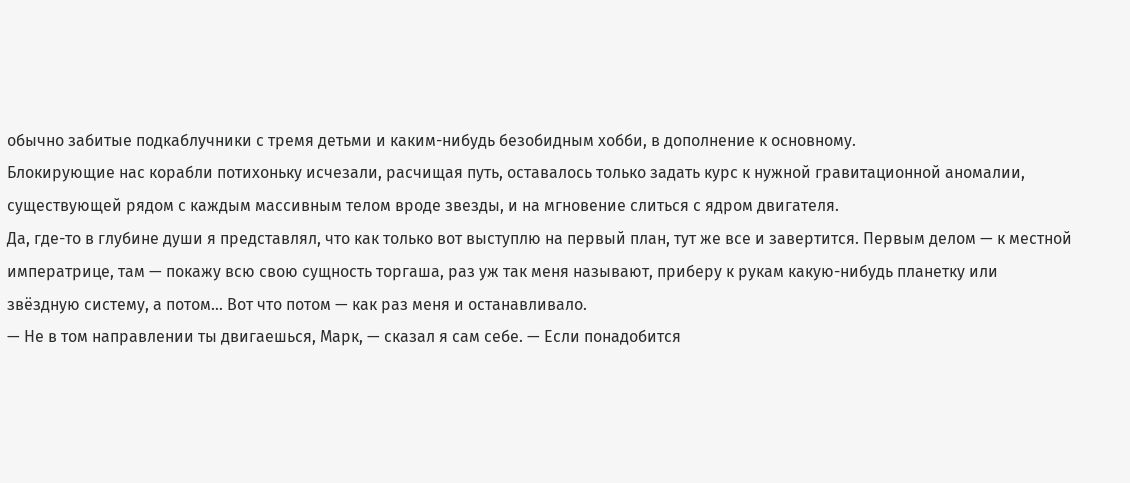обычно забитые подкаблучники с тремя детьми и каким-нибудь безобидным хобби, в дополнение к основному.
Блокирующие нас корабли потихоньку исчезали, расчищая путь, оставалось только задать курс к нужной гравитационной аномалии, существующей рядом с каждым массивным телом вроде звезды, и на мгновение слиться с ядром двигателя.
Да, где-то в глубине души я представлял, что как только вот выступлю на первый план, тут же все и завертится. Первым делом — к местной императрице, там — покажу всю свою сущность торгаша, раз уж так меня называют, приберу к рукам какую-нибудь планетку или звёздную систему, а потом… Вот что потом — как раз меня и останавливало.
— Не в том направлении ты двигаешься, Марк, — сказал я сам себе. — Если понадобится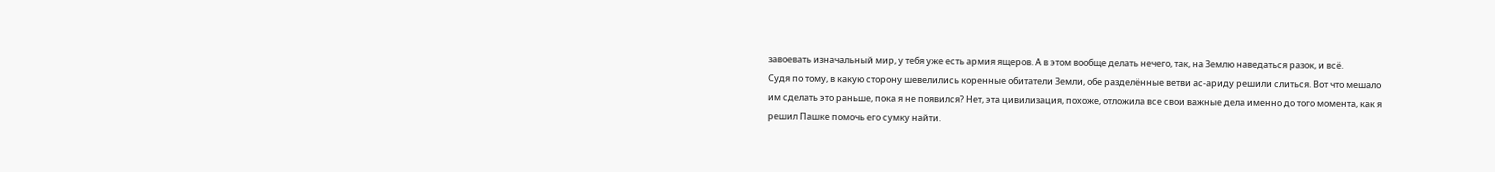завоевать изначальный мир, у тебя уже есть армия ящеров. А в этом вообще делать нечего, так, на Землю наведаться разок, и всё.
Судя по тому, в какую сторону шевелились коренные обитатели Земли, обе разделённые ветви ас-ариду решили слиться. Вот что мешало им сделать это раньше, пока я не появился? Нет, эта цивилизация, похоже, отложила все свои важные дела именно до того момента, как я решил Пашке помочь его сумку найти.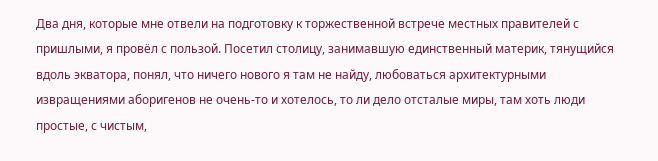Два дня, которые мне отвели на подготовку к торжественной встрече местных правителей с пришлыми, я провёл с пользой. Посетил столицу, занимавшую единственный материк, тянущийся вдоль экватора, понял, что ничего нового я там не найду, любоваться архитектурными извращениями аборигенов не очень-то и хотелось, то ли дело отсталые миры, там хоть люди простые, с чистым,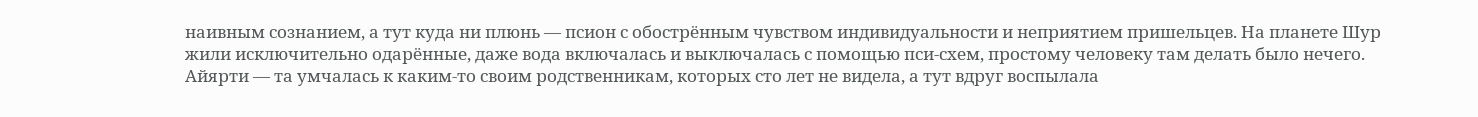наивным сознанием, а тут куда ни плюнь — псион с обострённым чувством индивидуальности и неприятием пришельцев. На планете Шур жили исключительно одарённые, даже вода включалась и выключалась с помощью пси-схем, простому человеку там делать было нечего.
Айярти — та умчалась к каким-то своим родственникам, которых сто лет не видела, а тут вдруг воспылала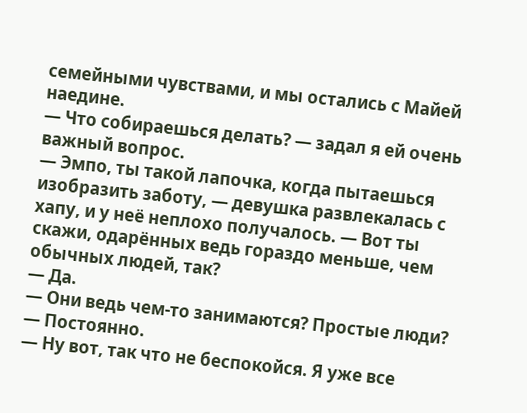семейными чувствами, и мы остались с Майей наедине.
— Что собираешься делать? — задал я ей очень важный вопрос.
— Эмпо, ты такой лапочка, когда пытаешься изобразить заботу, — девушка развлекалась с хапу, и у неё неплохо получалось. — Вот ты скажи, одарённых ведь гораздо меньше, чем обычных людей, так?
— Да.
— Они ведь чем-то занимаются? Простые люди?
— Постоянно.
— Ну вот, так что не беспокойся. Я уже все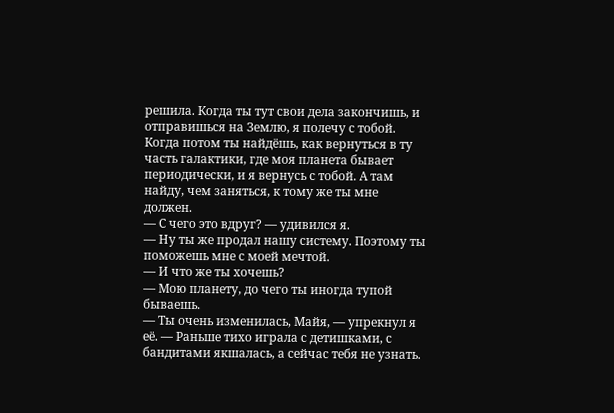решила. Когда ты тут свои дела закончишь, и отправишься на Землю, я полечу с тобой. Когда потом ты найдёшь, как вернуться в ту часть галактики, где моя планета бывает периодически, и я вернусь с тобой. А там найду, чем заняться, к тому же ты мне должен.
— С чего это вдруг? — удивился я.
— Ну ты же продал нашу систему. Поэтому ты поможешь мне с моей мечтой.
— И что же ты хочешь?
— Мою планету, до чего ты иногда тупой бываешь.
— Ты очень изменилась, Майя, — упрекнул я её. — Раньше тихо играла с детишками, с бандитами якшалась, а сейчас тебя не узнать.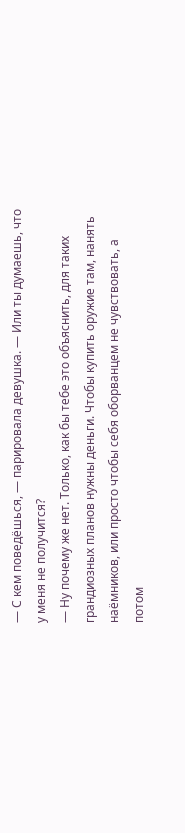— С кем поведёшься, — парировала девушка. — Или ты думаешь, что у меня не получится?
— Ну почему же нет. Только, как бы тебе это объяснить, для таких грандиозных планов нужны деньги. Чтобы купить оружие там, нанять наёмников, или просто чтобы себя оборванцем не чувствовать, а потом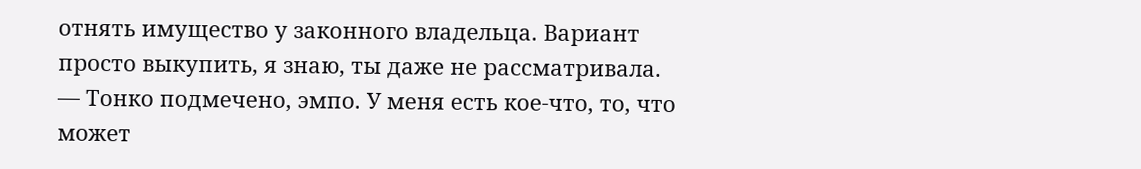отнять имущество у законного владельца. Вариант просто выкупить, я знаю, ты даже не рассматривала.
— Тонко подмечено, эмпо. У меня есть кое-что, то, что может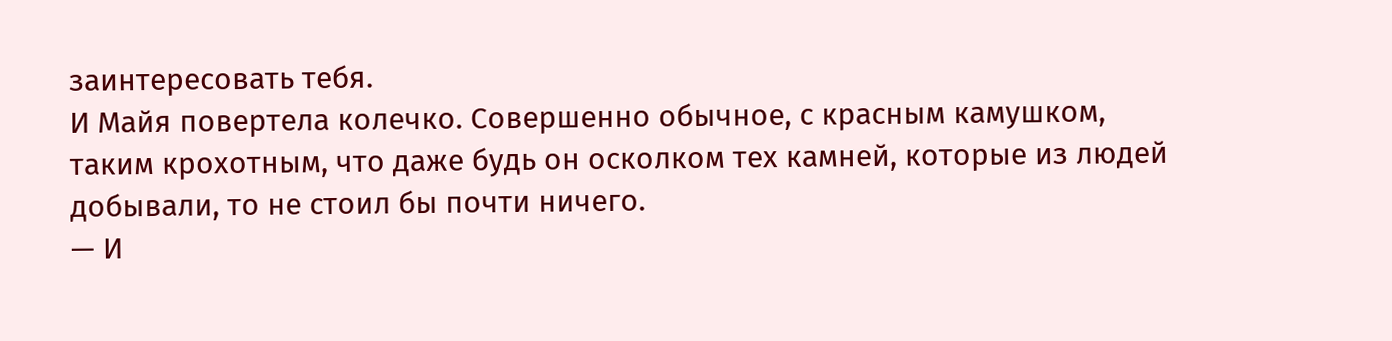заинтересовать тебя.
И Майя повертела колечко. Совершенно обычное, с красным камушком, таким крохотным, что даже будь он осколком тех камней, которые из людей добывали, то не стоил бы почти ничего.
— И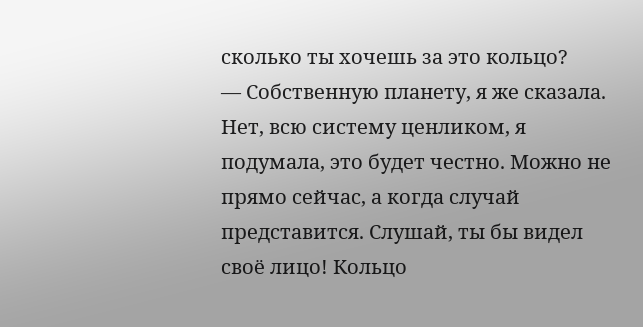сколько ты хочешь за это кольцо?
— Собственную планету, я же сказала. Нет, всю систему ценликом, я подумала, это будет честно. Можно не прямо сейчас, а когда случай представится. Слушай, ты бы видел своё лицо! Кольцо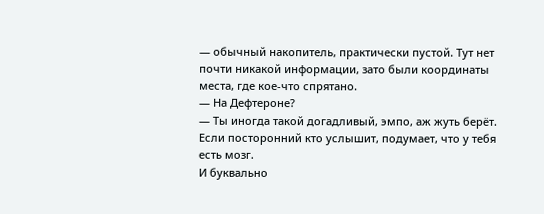— обычный накопитель, практически пустой. Тут нет почти никакой информации, зато были координаты места, где кое-что спрятано.
— На Дефтероне?
— Ты иногда такой догадливый, эмпо, аж жуть берёт. Если посторонний кто услышит, подумает, что у тебя есть мозг.
И буквально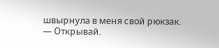швырнула в меня свой рюкзак.
— Открывай.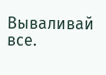Вываливай все.